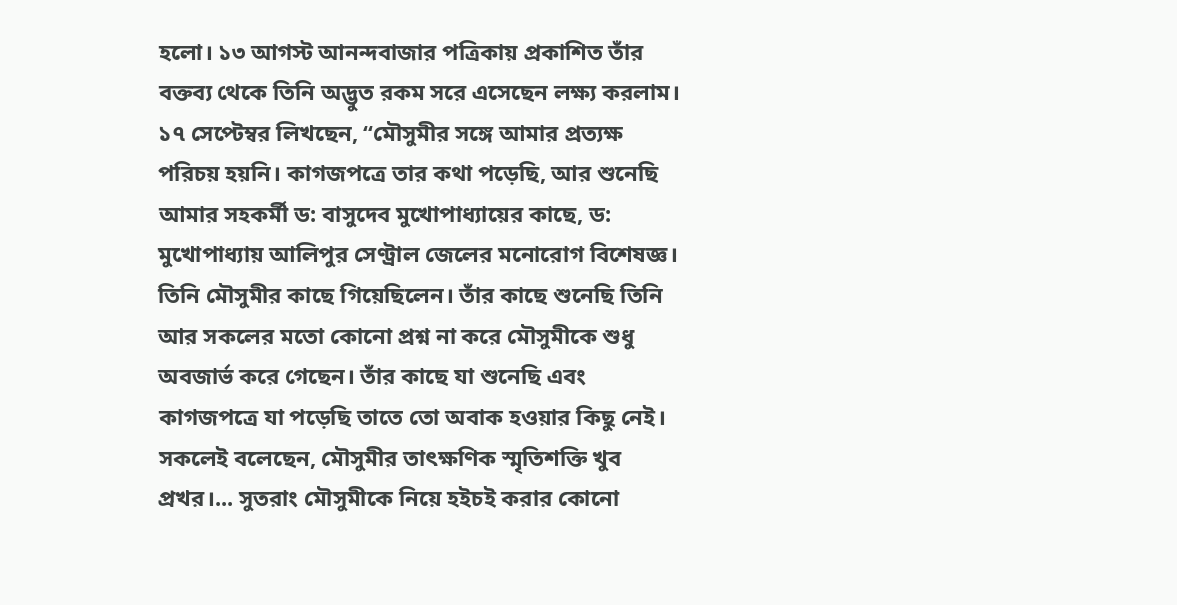হলো। ১৩ আগস্ট আনন্দবাজার পত্রিকায় প্রকাশিত তাঁর বক্তব্য থেকে তিনি অদ্ভুত রকম সরে এসেছেন লক্ষ্য করলাম। ১৭ সেপ্টেম্বর লিখছেন, “মৌসুমীর সঙ্গে আমার প্রত্যক্ষ পরিচয় হয়নি। কাগজপত্রে তার কথা পড়েছি, আর শুনেছি আমার সহকর্মী ড: বাসুদেব মুখোপাধ্যায়ের কাছে, ড: মুখোপাধ্যায় আলিপুর সেণ্ট্রাল জেলের মনোরোগ বিশেষজ্ঞ। তিনি মৌসুমীর কাছে গিয়েছিলেন। তাঁর কাছে শুনেছি তিনি আর সকলের মতো কোনো প্রশ্ন না করে মৌসুমীকে শুধু অবজার্ভ করে গেছেন। তাঁর কাছে যা শুনেছি এবং কাগজপত্রে যা পড়েছি তাতে তো অবাক হওয়ার কিছু নেই। সকলেই বলেছেন, মৌসুমীর তাৎক্ষণিক স্মৃতিশক্তি খুব প্রখর।... সুতরাং মৌসুমীকে নিয়ে হইচই করার কোনো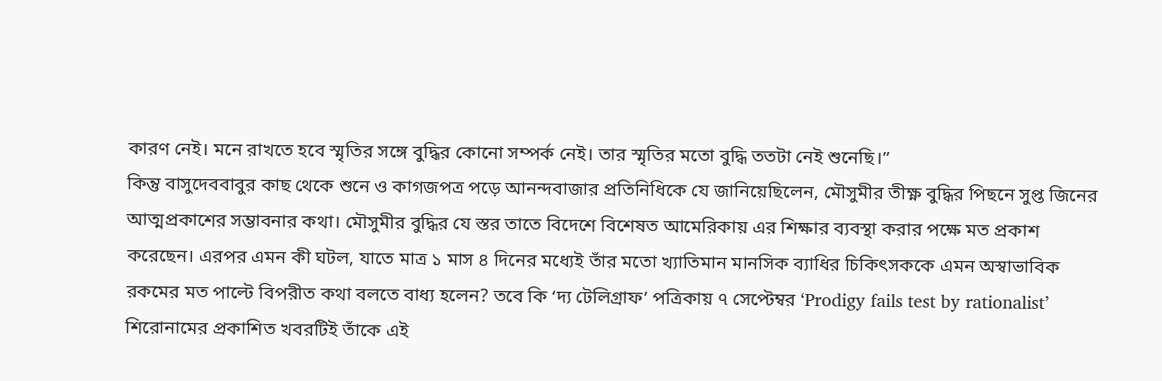কারণ নেই। মনে রাখতে হবে স্মৃতির সঙ্গে বুদ্ধির কোনো সম্পর্ক নেই। তার স্মৃতির মতো বুদ্ধি ততটা নেই শুনেছি।”
কিন্তু বাসুদেববাবুর কাছ থেকে শুনে ও কাগজপত্র পড়ে আনন্দবাজার প্রতিনিধিকে যে জানিয়েছিলেন, মৌসুমীর তীক্ষ্ণ বুদ্ধির পিছনে সুপ্ত জিনের আত্মপ্রকাশের সম্ভাবনার কথা। মৌসুমীর বুদ্ধির যে স্তর তাতে বিদেশে বিশেষত আমেরিকায় এর শিক্ষার ব্যবস্থা করার পক্ষে মত প্রকাশ করেছেন। এরপর এমন কী ঘটল, যাতে মাত্র ১ মাস ৪ দিনের মধ্যেই তাঁর মতো খ্যাতিমান মানসিক ব্যাধির চিকিৎসককে এমন অস্বাভাবিক রকমের মত পাল্টে বিপরীত কথা বলতে বাধ্য হলেন? তবে কি ‘দ্য টেলিগ্রাফ’ পত্রিকায় ৭ সেপ্টেম্বর ‘Prodigy fails test by rationalist’ শিরোনামের প্রকাশিত খবরটিই তাঁকে এই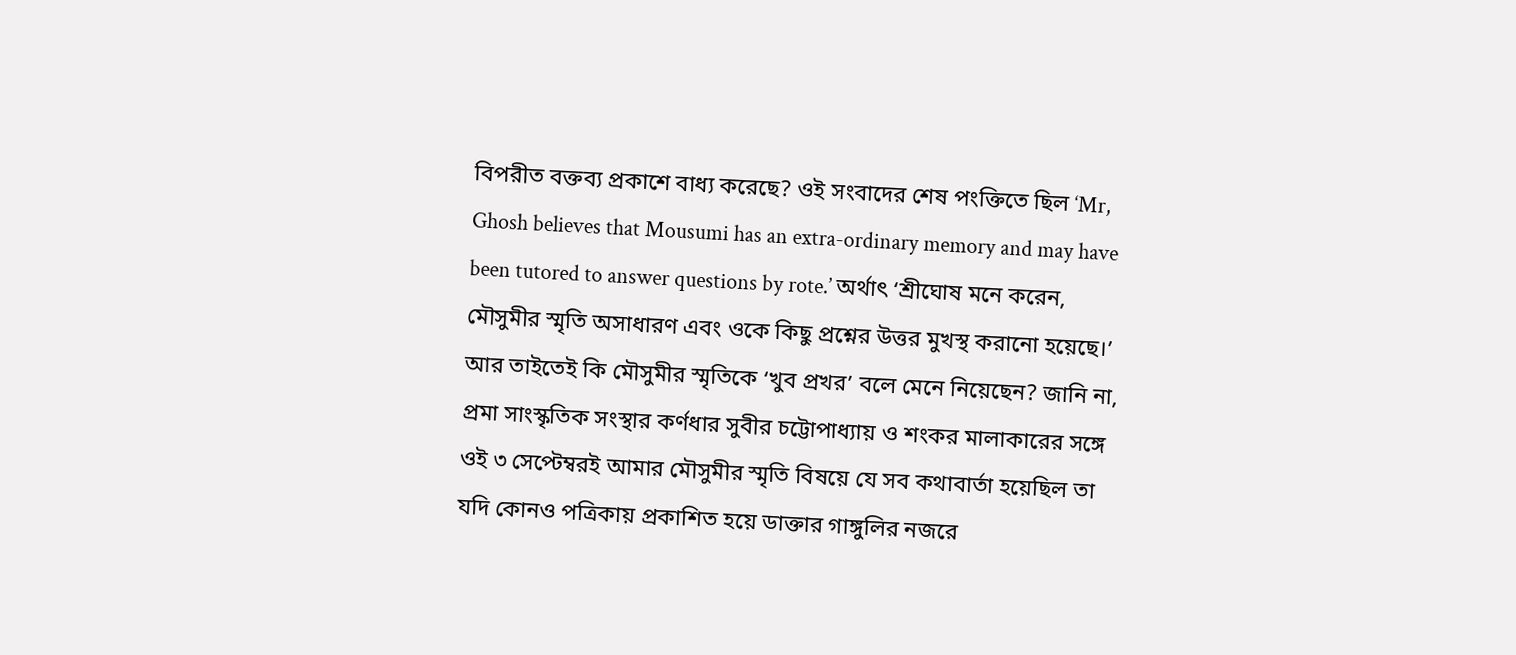বিপরীত বক্তব্য প্রকাশে বাধ্য করেছে? ওই সংবাদের শেষ পংক্তিতে ছিল ‘Mr, Ghosh believes that Mousumi has an extra-ordinary memory and may have been tutored to answer questions by rote.’ অর্থাৎ ‘শ্রীঘোষ মনে করেন, মৌসুমীর স্মৃতি অসাধারণ এবং ওকে কিছু প্রশ্নের উত্তর মুখস্থ করানো হয়েছে।’ আর তাইতেই কি মৌসুমীর স্মৃতিকে ‘খুব প্রখর’ বলে মেনে নিয়েছেন? জানি না, প্রমা সাংস্কৃতিক সংস্থার কর্ণধার সুবীর চট্টোপাধ্যায় ও শংকর মালাকারের সঙ্গে ওই ৩ সেপ্টেম্বরই আমার মৌসুমীর স্মৃতি বিষয়ে যে সব কথাবার্তা হয়েছিল তা যদি কোনও পত্রিকায় প্রকাশিত হয়ে ডাক্তার গাঙ্গুলির নজরে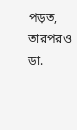পড়ত, তারপরও ডা.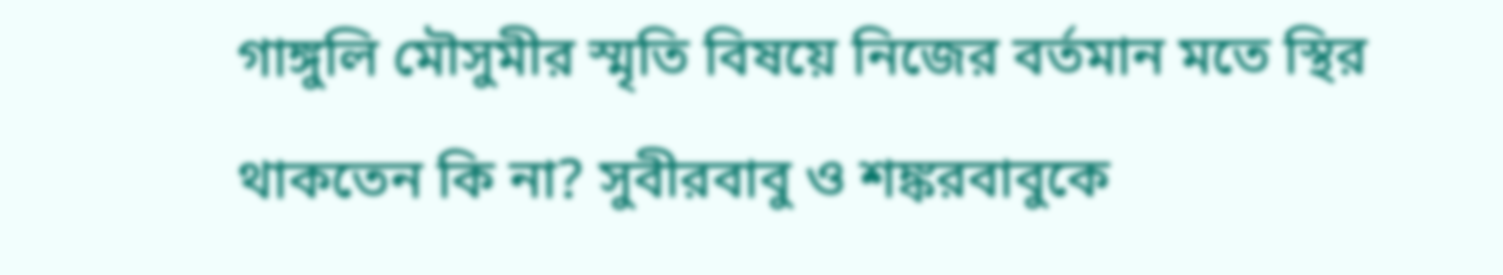গাঙ্গুলি মৌসুমীর স্মৃতি বিষয়ে নিজের বর্তমান মতে স্থির থাকতেন কি না? সুবীরবাবু ও শঙ্করবাবুকে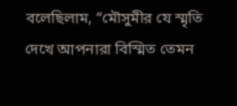বলেছিলাম, “মৌসুমীর যে স্মৃতি দেখে আপনারা বিস্মিত তেমন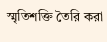স্মৃতিশক্তি তৈরি করা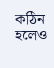কঠিন হলেও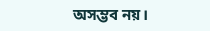অসম্ভব নয়।